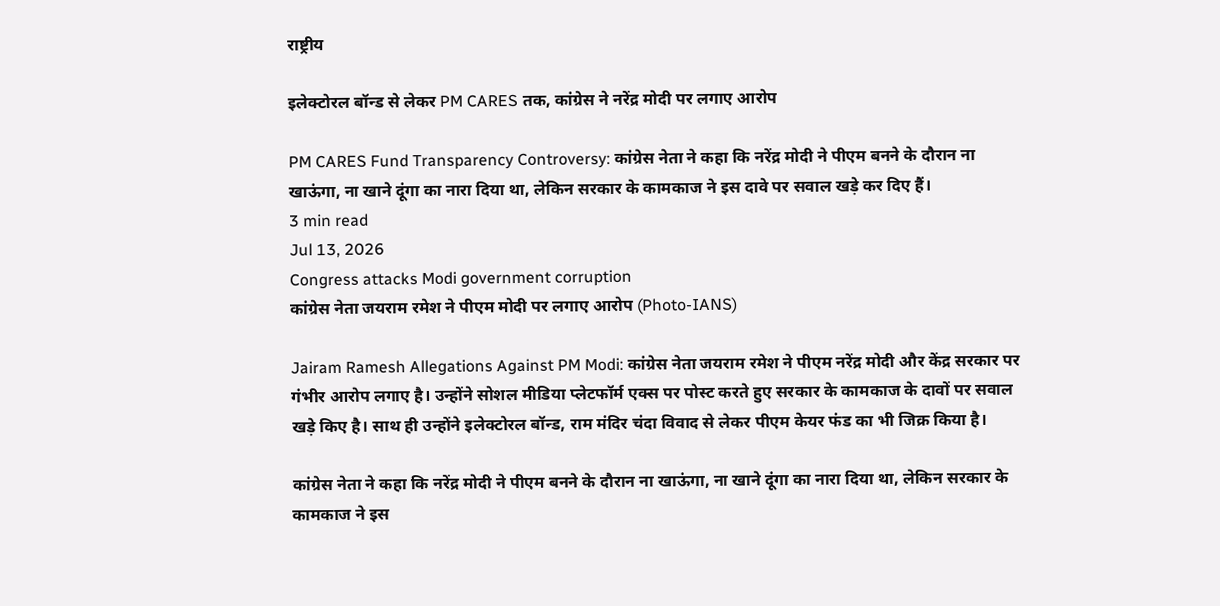राष्ट्रीय

इलेक्टोरल बॉन्ड से लेकर PM CARES तक, कांग्रेस ने नरेंद्र मोदी पर लगाए आरोप

PM CARES Fund Transparency Controversy: कांग्रेस नेता ने कहा कि नरेंद्र मोदी ने पीएम बनने के दौरान ना खाऊंगा, ना खाने दूंगा का नारा दिया था, लेकिन सरकार के कामकाज ने इस दावे पर सवाल खड़े कर दिए हैं।
3 min read
Jul 13, 2026
Congress attacks Modi government corruption
कांग्रेस नेता जयराम रमेश ने पीएम मोदी पर लगाए आरोप (Photo-IANS)

Jairam Ramesh Allegations Against PM Modi: कांग्रेस नेता जयराम रमेश ने पीएम नरेंद्र मोदी और केंद्र सरकार पर गंभीर आरोप लगाए है। उन्होंने सोशल मीडिया प्लेटफॉर्म एक्स पर पोस्ट करते हुए सरकार के कामकाज के दावों पर सवाल खड़े किए है। साथ ही उन्होंने इलेक्टोरल बॉन्ड, राम मंदिर चंदा विवाद से लेकर पीएम केयर फंड का भी जिक्र किया है।

कांग्रेस नेता ने कहा कि नरेंद्र मोदी ने पीएम बनने के दौरान ना खाऊंगा, ना खाने दूंगा का नारा दिया था, लेकिन सरकार के कामकाज ने इस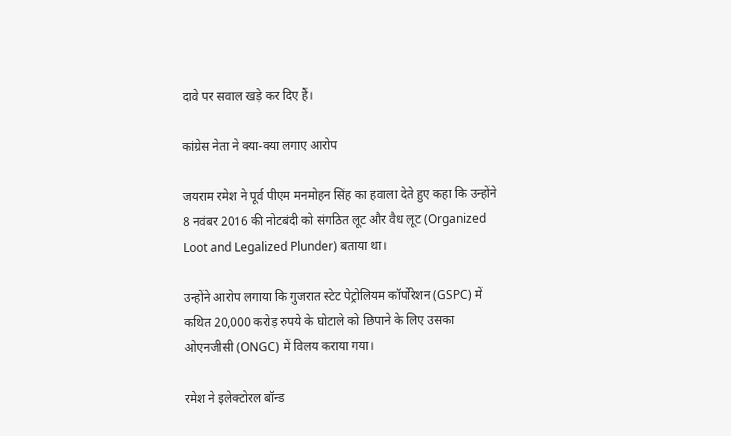दावे पर सवाल खड़े कर दिए हैं।

कांग्रेस नेता ने क्या-क्या लगाए आरोप

जयराम रमेश ने पूर्व पीएम मनमोहन सिंह का हवाला देते हुए कहा कि उन्होंने 8 नवंबर 2016 की नोटबंदी को संगठित लूट और वैध लूट (Organized Loot and Legalized Plunder) बताया था।

उन्होंने आरोप लगाया कि गुजरात स्टेट पेट्रोलियम कॉर्पोरेशन (GSPC) में कथित 20,000 करोड़ रुपये के घोटाले को छिपाने के लिए उसका ओएनजीसी (ONGC) में विलय कराया गया।

रमेश ने इलेक्टोरल बॉन्ड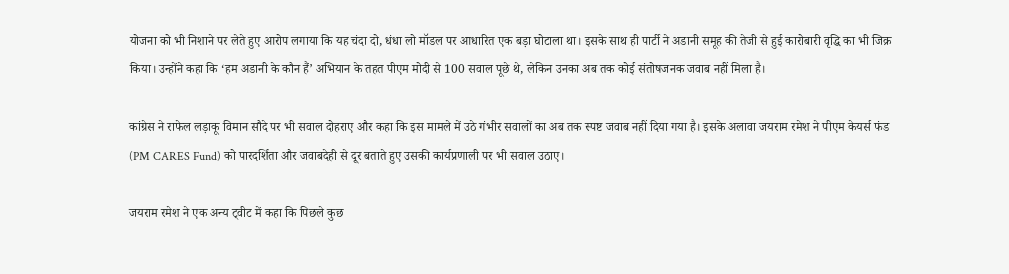योजना को भी निशाने पर लेते हुए आरोप लगाया कि यह चंदा दो, धंधा लो मॉडल पर आधारित एक बड़ा घोटाला था। इसके साथ ही पार्टी ने अडानी समूह की तेजी से हुई कारोबारी वृद्धि का भी जिक्र किया। उन्होंने कहा कि ‘हम अडानी के कौन हैं’ अभियान के तहत पीएम मोदी से 100 सवाल पूछे थे, लेकिन उनका अब तक कोई संतोषजनक जवाब नहीं मिला है।

कांग्रेस ने राफेल लड़ाकू विमान सौदे पर भी सवाल दोहराए और कहा कि इस मामले में उठे गंभीर सवालों का अब तक स्पष्ट जवाब नहीं दिया गया है। इसके अलावा जयराम रमेश ने पीएम केयर्स फंड (PM CARES Fund) को पारदर्शिता और जवाबदेही से दूर बताते हुए उसकी कार्यप्रणाली पर भी सवाल उठाए।

जयराम रमेश ने एक अन्य ट्वीट में कहा कि पिछले कुछ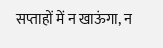सप्ताहों में न खाऊंगा, न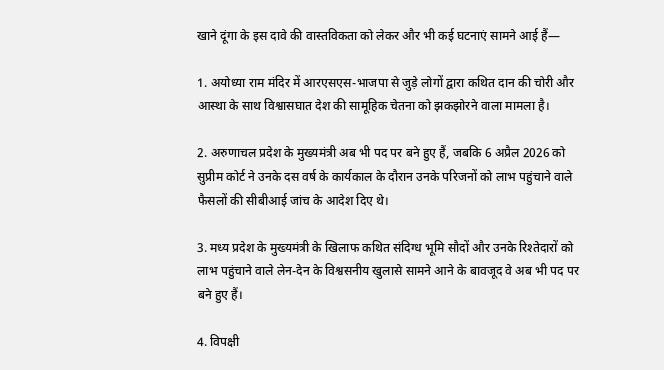खाने दूंगा के इस दावे की वास्तविकता को लेकर और भी कई घटनाएं सामने आई हैं—

1. अयोध्या राम मंदिर में आरएसएस-भाजपा से जुड़े लोगों द्वारा कथित दान की चोरी और आस्था के साथ विश्वासघात देश की सामूहिक चेतना को झकझोरने वाला मामला है।

2. अरुणाचल प्रदेश के मुख्यमंत्री अब भी पद पर बने हुए हैं, जबकि 6 अप्रैल 2026 को सुप्रीम कोर्ट ने उनके दस वर्ष के कार्यकाल के दौरान उनके परिजनों को लाभ पहुंचाने वाले फैसलों की सीबीआई जांच के आदेश दिए थे।

3. मध्य प्रदेश के मुख्यमंत्री के खिलाफ कथित संदिग्ध भूमि सौदों और उनके रिश्तेदारों को लाभ पहुंचाने वाले लेन-देन के विश्वसनीय खुलासे सामने आने के बावजूद वे अब भी पद पर बने हुए हैं।

4. विपक्षी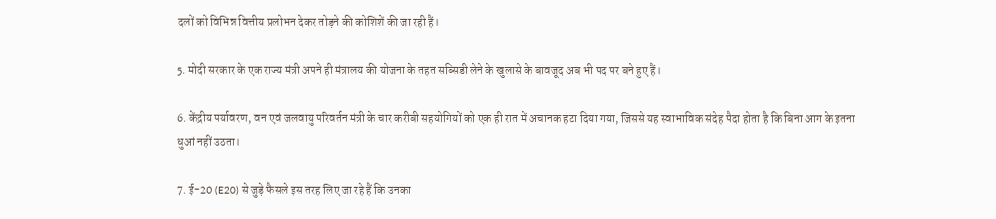दलों को विभिन्न वित्तीय प्रलोभन देकर तोड़ने की कोशिशें की जा रही हैं।

5. मोदी सरकार के एक राज्य मंत्री अपने ही मंत्रालय की योजना के तहत सब्सिडी लेने के खुलासे के बावजूद अब भी पद पर बने हुए हैं।

6. केंद्रीय पर्यावरण, वन एवं जलवायु परिवर्तन मंत्री के चार करीबी सहयोगियों को एक ही रात में अचानक हटा दिया गया, जिससे यह स्वाभाविक संदेह पैदा होता है कि बिना आग के इतना धुआं नहीं उठता।

7. ई-20 (E20) से जुड़े फैसले इस तरह लिए जा रहे हैं कि उनका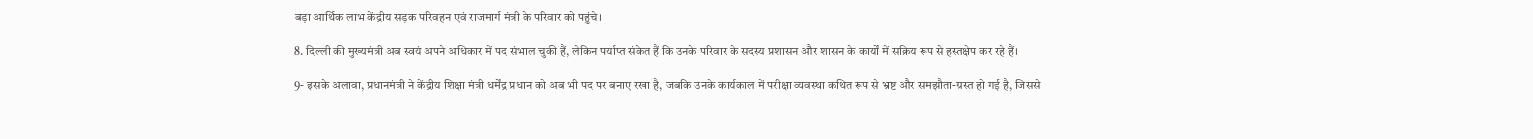बड़ा आर्थिक लाभ केंद्रीय सड़क परिवहन एवं राजमार्ग मंत्री के परिवार को पहुंचे।

8. दिल्ली की मुख्यमंत्री अब स्वयं अपने अधिकार में पद संभाल चुकी हैं, लेकिन पर्याप्त संकेत हैं कि उनके परिवार के सदस्य प्रशासन और शासन के कार्यों में सक्रिय रूप से हस्तक्षेप कर रहे हैं।

9- इसके अलावा, प्रधानमंत्री ने केंद्रीय शिक्षा मंत्री धर्मेंद्र प्रधान को अब भी पद पर बनाए रखा है, जबकि उनके कार्यकाल में परीक्षा व्यवस्था कथित रूप से भ्रष्ट और समझौता-ग्रस्त हो गई है, जिससे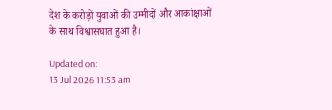देश के करोड़ों युवाओं की उम्मीदों और आकांक्षाओं के साथ विश्वासघात हुआ है।

Updated on:
13 Jul 2026 11:53 am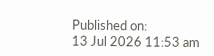Published on:
13 Jul 2026 11:53 am